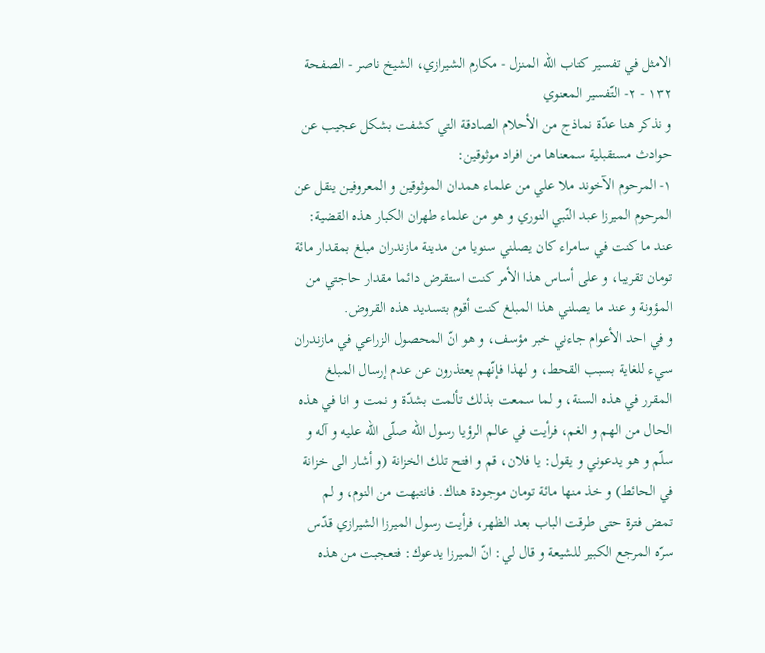الامثل في تفسير كتاب الله المنزل - مكارم الشيرازي، الشيخ ناصر - الصفحة ١٣٢ - ٢- التّفسير المعنوي
و نذكر هنا عدّة نماذج من الأحلام الصادقة التي كشفت بشكل عجيب عن حوادث مستقبلية سمعناها من افراد موثوقين:
١- المرحوم الآخوند ملا علي من علماء همدان الموثوقين و المعروفين ينقل عن المرحوم الميرزا عبد النّبي النوري و هو من علماء طهران الكبار هذه القضية:
عند ما كنت في سامراء كان يصلني سنويا من مدينة مازندران مبلغ بمقدار مائة تومان تقريبا، و على أساس هذا الأمر كنت استقرض دائما مقدار حاجتي من المؤونة و عند ما يصلني هذا المبلغ كنت أقوم بتسديد هذه القروض.
و في احد الأعوام جاءني خبر مؤسف، و هو انّ المحصول الزراعي في مازندران سيء للغاية بسبب القحط، و لهذا فإنّهم يعتذرون عن عدم إرسال المبلغ المقرر في هذه السنة، و لما سمعت بذلك تألمت بشدّة و نمت و انا في هذه الحال من الهم و الغم، فرأيت في عالم الرؤيا رسول اللّه صلّى اللّه عليه و آله و سلّم و هو يدعوني و يقول: يا فلان، قم و افتح تلك الخزانة (و أشار الى خزانة في الحائط) و خذ منها مائة تومان موجودة هناك. فانتبهت من النوم، و لم تمض فترة حتى طرقت الباب بعد الظهر، فرأيت رسول الميرزا الشيرازي قدّس سرّه المرجع الكبير للشيعة و قال لي: انّ الميرزا يدعوك: فتعجبت من هذه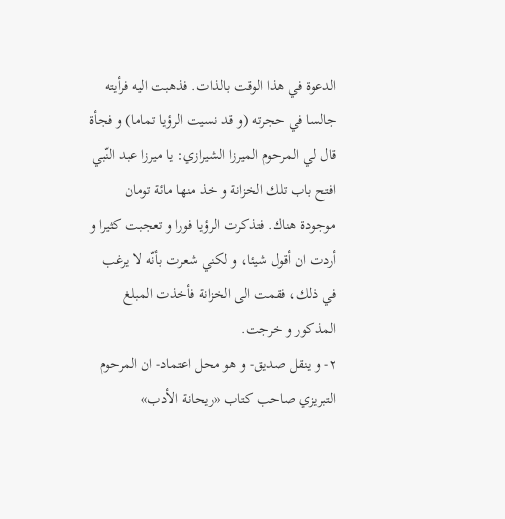الدعوة في هذا الوقت بالذات. فذهبت اليه فرأيته جالسا في حجرته (و قد نسيت الرؤيا تماما) و فجأة قال لي المرحوم الميرزا الشيرازي: يا ميرزا عبد النّبي افتح باب تلك الخزانة و خذ منها مائة تومان موجودة هناك. فتذكرت الرؤيا فورا و تعجبت كثيرا و أردت ان أقول شيئا، و لكني شعرت بأنّه لا يرغب في ذلك، فقمت الى الخزانة فأخذت المبلغ المذكور و خرجت.
٢- و ينقل صديق- و هو محل اعتماد- ان المرحوم التبريزي صاحب كتاب «ريحانة الأدب»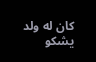كان له ولد يشكو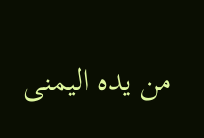من يده اليمنى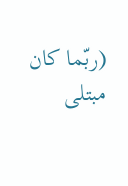(ربّما كان مبتلى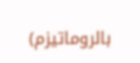بالروماتيزم)